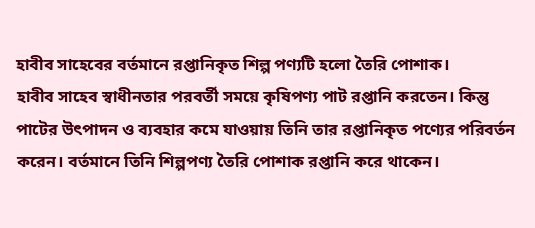হাবীব সাহেবের বর্তমানে রপ্তানিকৃত শিল্প পণ্যটি হলো তৈরি পোশাক।
হাবীব সাহেব স্বাধীনতার পরবর্তী সময়ে কৃষিপণ্য পাট রপ্তানি করতেন। কিন্তু পাটের উৎপাদন ও ব্যবহার কমে যাওয়ায় তিনি তার রপ্তানিকৃত পণ্যের পরিবর্তন করেন। বর্তমানে তিনি শিল্পপণ্য তৈরি পোশাক রপ্তানি করে থাকেন।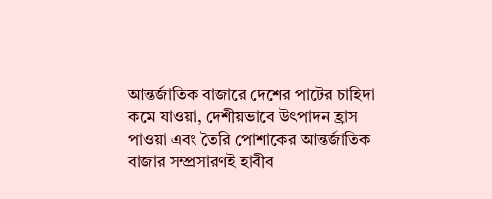আন্তর্জাতিক বাজারে দেশের পাটের চাহিদা কমে যাওয়া, দেশীয়ভাবে উৎপাদন হ্রাস পাওয়া এবং তৈরি পোশাকের আন্তর্জাতিক বাজার সম্প্রসারণই হাবীব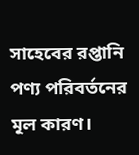সাহেবের রপ্তানি পণ্য পরিবর্তনের মূল কারণ।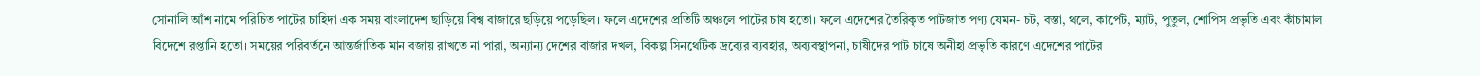সোনালি আঁশ নামে পরিচিত পাটের চাহিদা এক সময় বাংলাদেশ ছাড়িয়ে বিশ্ব বাজারে ছড়িয়ে পড়েছিল। ফলে এদেশের প্রতিটি অঞ্চলে পাটের চাষ হতো। ফলে এদেশের তৈরিকৃত পাটজাত পণ্য যেমন- চট, বস্তা, থলে, কার্পেট, ম্যাট, পুতুল, শোপিস প্রভৃতি এবং কাঁচামাল বিদেশে রপ্তানি হতো। সময়ের পরিবর্তনে আন্তর্জাতিক মান বজায় রাখতে না পারা, অন্যান্য দেশের বাজার দখল, বিকল্প সিনথেটিক দ্রব্যের ব্যবহার, অব্যবস্থাপনা, চাষীদের পাট চাষে অনীহা প্রভৃতি কারণে এদেশের পাটের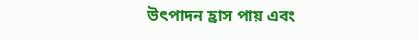উৎপাদন হ্রাস পায় এবং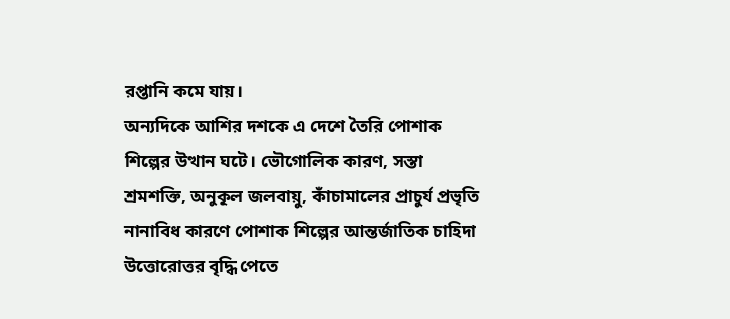রপ্তানি কমে যায়।
অন্যদিকে আশির দশকে এ দেশে তৈরি পোশাক শিল্পের উত্থান ঘটে। ভৌগোলিক কারণ, সস্তা শ্রমশক্তি, অনুকূল জলবায়ু, কাঁচামালের প্রাচুর্য প্রভৃতি নানাবিধ কারণে পোশাক শিল্পের আন্তর্জাতিক চাহিদা উত্তোরোত্তর বৃদ্ধি পেতে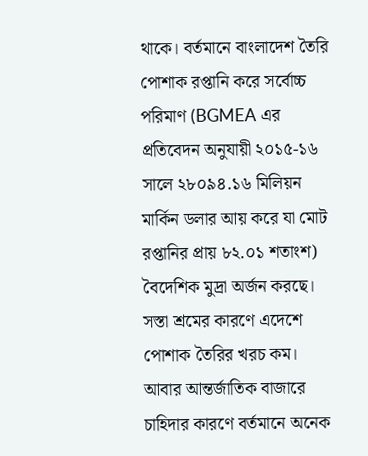থাকে। বর্তমানে বাংলাদেশ তৈরি পোশাক রপ্তানি করে সর্বোচ্চ পরিমাণ (BGMEA এর প্রতিবেদন অনুযায়ী ২০১৫-১৬ সালে ২৮০৯৪.১৬ মিলিয়ন মার্কিন ডলার আয় করে যা মোট রপ্তানির প্রায় ৮২.০১ শতাংশ) বৈদেশিক মুদ্রা অর্জন করছে। সস্তা শ্রমের কারণে এদেশে পোশাক তৈরির খরচ কম। আবার আন্তর্জাতিক বাজারে চাহিদার কারণে বর্তমানে অনেক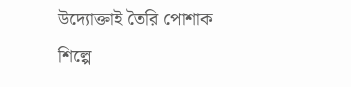উদ্যোক্তাই তৈরি পোশাক শিল্পে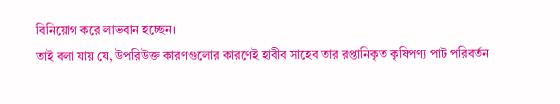বিনিয়োগ করে লাভবান হচ্ছেন।
তাই বলা যায় যে, উপরিউক্ত কারণগুলোর কারণেই হাবীব সাহেব তার রপ্তানিকৃত কৃষিপণ্য পাট পরিবর্তন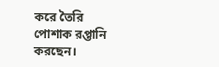করে তৈরি পোশাক রপ্তানি করছেন।